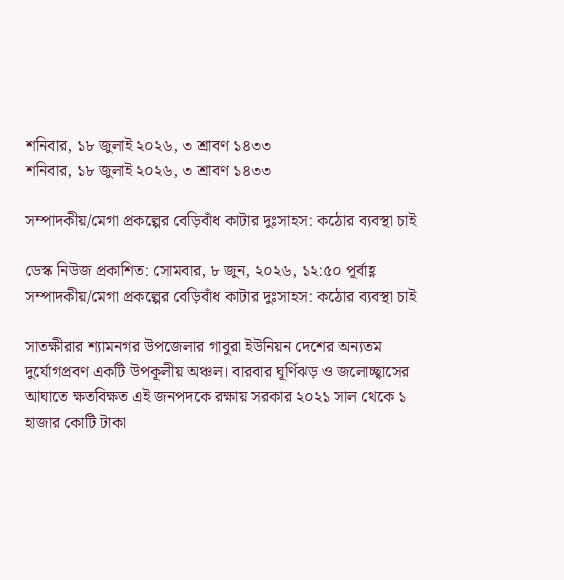শনিবার, ১৮ জুলাই ২০২৬, ৩ শ্রাবণ ১৪৩৩
শনিবার, ১৮ জুলাই ২০২৬, ৩ শ্রাবণ ১৪৩৩

সম্পাদকীয়/মেগা প্রকল্পের বেড়িবাঁধ কাটার দুঃসাহস: কঠোর ব্যবস্থা চাই

ডেস্ক নিউজ প্রকাশিত: সোমবার, ৮ জুন, ২০২৬, ১২:৫০ পূর্বাহ্ণ
সম্পাদকীয়/মেগা প্রকল্পের বেড়িবাঁধ কাটার দুঃসাহস: কঠোর ব্যবস্থা চাই

সাতক্ষীরার শ্যামনগর উপজেলার গাবুরা ইউনিয়ন দেশের অন্যতম দুর্যোগপ্রবণ একটি উপকূলীয় অঞ্চল। বারবার ঘূর্ণিঝড় ও জলোচ্ছ্বাসের আঘাতে ক্ষতবিক্ষত এই জনপদকে রক্ষায় সরকার ২০২১ সাল থেকে ১ হাজার কোটি টাকা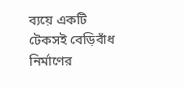ব্যয়ে একটি টেকসই বেড়িবাঁধ নির্মাণের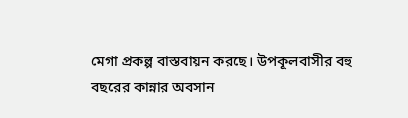মেগা প্রকল্প বাস্তবায়ন করছে। উপকূলবাসীর বহু বছরের কান্নার অবসান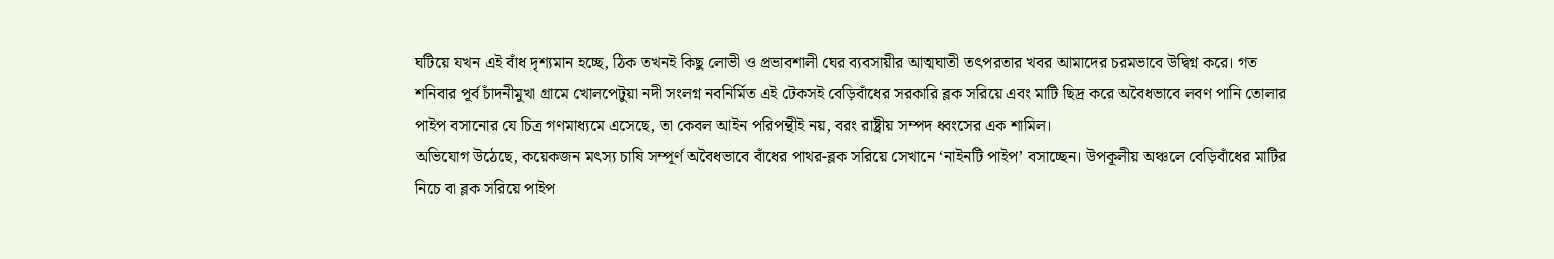ঘটিয়ে যখন এই বাঁধ দৃশ্যমান হচ্ছে, ঠিক তখনই কিছু লোভী ও প্রভাবশালী ঘের ব্যবসায়ীর আত্মঘাতী তৎপরতার খবর আমাদের চরমভাবে উদ্বিগ্ন করে। গত শনিবার পূর্ব চাঁদনীমুখা গ্রামে খোলপেটুয়া নদী সংলগ্ন নবনির্মিত এই টেকসই বেড়িবাঁধের সরকারি ব্লক সরিয়ে এবং মাটি ছিদ্র করে অবৈধভাবে লবণ পানি তোলার পাইপ বসানোর যে চিত্র গণমাধ্যমে এসেছে, তা কেবল আইন পরিপন্থীই নয়, বরং রাষ্ট্রীয় সম্পদ ধ্বংসের এক শামিল।
অভিযোগ উঠেছে, কয়েকজন মৎস্য চাষি সম্পূর্ণ অবৈধভাবে বাঁধের পাথর-ব্লক সরিয়ে সেখানে ‘নাইনটি পাইপ’ বসাচ্ছেন। উপকূলীয় অঞ্চলে বেড়িবাঁধের মাটির নিচে বা ব্লক সরিয়ে পাইপ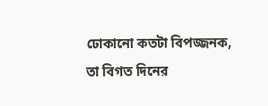ঢোকানো কতটা বিপজ্জনক, তা বিগত দিনের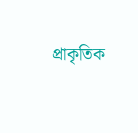প্রাকৃতিক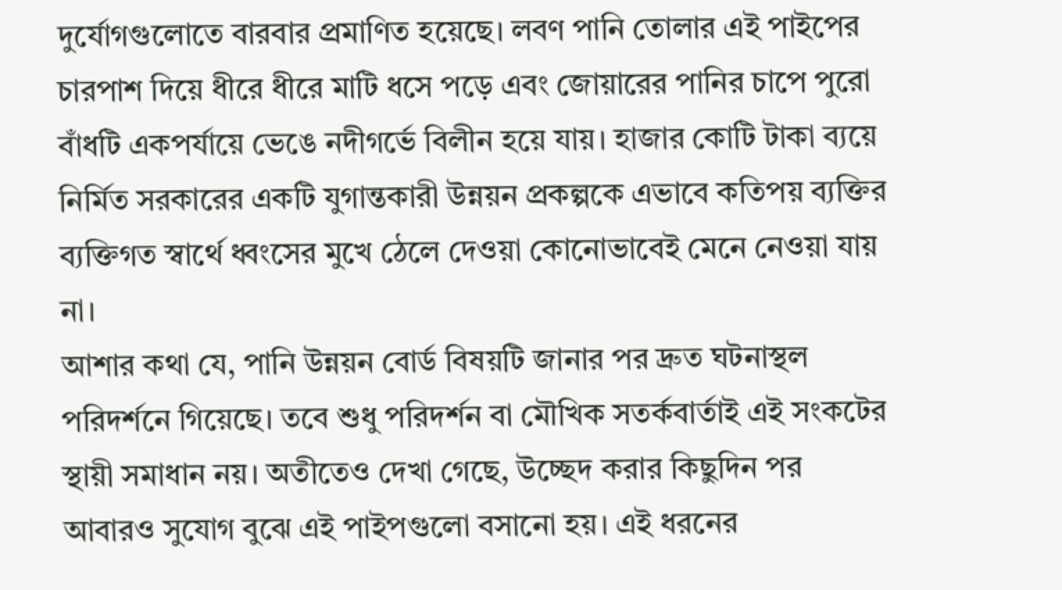দুর্যোগগুলোতে বারবার প্রমাণিত হয়েছে। লবণ পানি তোলার এই পাইপের চারপাশ দিয়ে ধীরে ধীরে মাটি ধসে পড়ে এবং জোয়ারের পানির চাপে পুরো বাঁধটি একপর্যায়ে ভেঙে নদীগর্ভে বিলীন হয়ে যায়। হাজার কোটি টাকা ব্যয়ে নির্মিত সরকারের একটি যুগান্তকারী উন্নয়ন প্রকল্পকে এভাবে কতিপয় ব্যক্তির ব্যক্তিগত স্বার্থে ধ্বংসের মুখে ঠেলে দেওয়া কোনোভাবেই মেনে নেওয়া যায় না।
আশার কথা যে, পানি উন্নয়ন বোর্ড বিষয়টি জানার পর দ্রুত ঘটনাস্থল পরিদর্শনে গিয়েছে। তবে শুধু পরিদর্শন বা মৌখিক সতর্কবার্তাই এই সংকটের স্থায়ী সমাধান নয়। অতীতেও দেখা গেছে, উচ্ছেদ করার কিছুদিন পর আবারও সুযোগ বুঝে এই পাইপগুলো বসানো হয়। এই ধরনের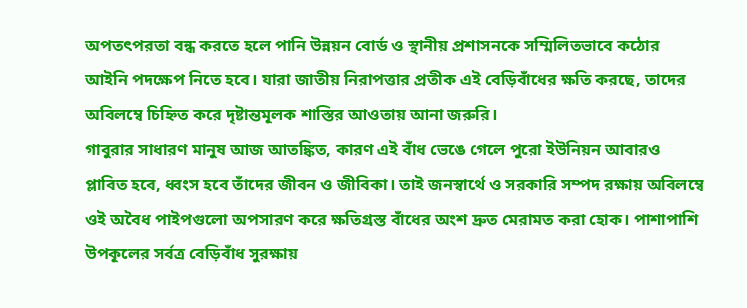অপতৎপরতা বন্ধ করতে হলে পানি উন্নয়ন বোর্ড ও স্থানীয় প্রশাসনকে সম্মিলিতভাবে কঠোর আইনি পদক্ষেপ নিতে হবে। যারা জাতীয় নিরাপত্তার প্রতীক এই বেড়িবাঁধের ক্ষতি করছে, তাদের অবিলম্বে চিহ্নিত করে দৃষ্টান্তমূলক শাস্তির আওতায় আনা জরুরি।
গাবুরার সাধারণ মানুষ আজ আতঙ্কিত, কারণ এই বাঁধ ভেঙে গেলে পুরো ইউনিয়ন আবারও প্লাবিত হবে, ধ্বংস হবে তাঁদের জীবন ও জীবিকা। তাই জনস্বার্থে ও সরকারি সম্পদ রক্ষায় অবিলম্বে ওই অবৈধ পাইপগুলো অপসারণ করে ক্ষতিগ্রস্ত বাঁধের অংশ দ্রুত মেরামত করা হোক। পাশাপাশি উপকূলের সর্বত্র বেড়িবাঁধ সুরক্ষায়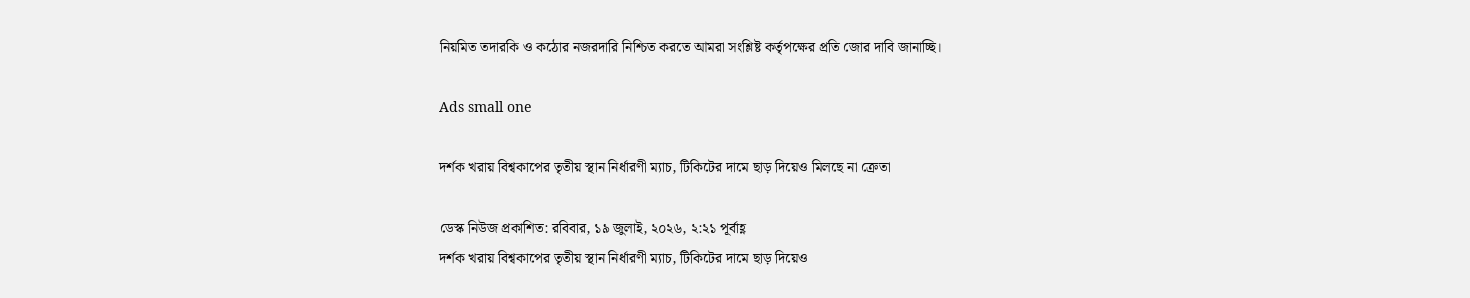নিয়মিত তদারকি ও কঠোর নজরদারি নিশ্চিত করতে আমরা সংশ্লিষ্ট কর্তৃপক্ষের প্রতি জোর দাবি জানাচ্ছি।

Ads small one

দর্শক খরায় বিশ্বকাপের তৃতীয় স্থান নির্ধারণী ম্যাচ, টিকিটের দামে ছাড় দিয়েও মিলছে না ক্রেতা

ডেস্ক নিউজ প্রকাশিত: রবিবার, ১৯ জুলাই, ২০২৬, ২:২১ পূর্বাহ্ণ
দর্শক খরায় বিশ্বকাপের তৃতীয় স্থান নির্ধারণী ম্যাচ, টিকিটের দামে ছাড় দিয়েও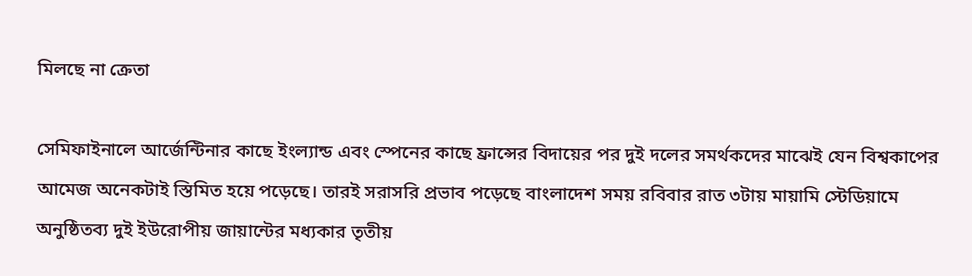মিলছে না ক্রেতা

সেমিফাইনালে আর্জেন্টিনার কাছে ইংল্যান্ড এবং স্পেনের কাছে ফ্রান্সের বিদায়ের পর দুই দলের সমর্থকদের মাঝেই যেন বিশ্বকাপের আমেজ অনেকটাই স্তিমিত হয়ে পড়েছে। তারই সরাসরি প্রভাব পড়েছে বাংলাদেশ সময় রবিবার রাত ৩টায় মায়ামি স্টেডিয়ামে অনুষ্ঠিতব্য দুই ইউরোপীয় জায়ান্টের মধ্যকার তৃতীয়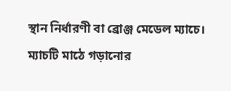স্থান নির্ধারণী বা ব্রোঞ্জ মেডেল ম্যাচে। ম্যাচটি মাঠে গড়ানোর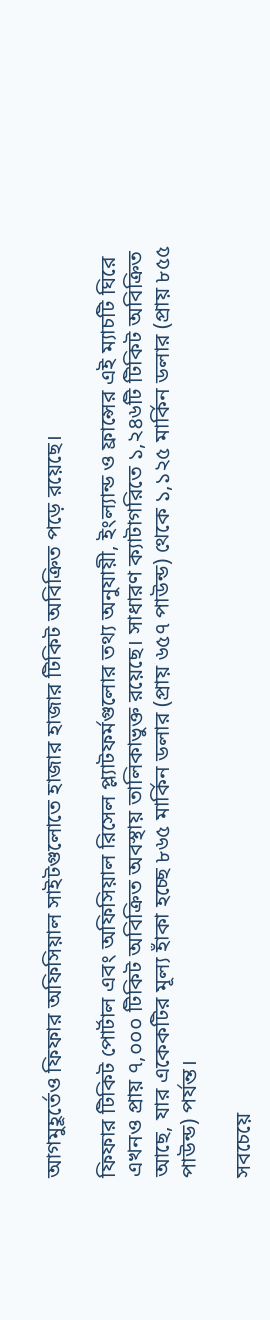আগমুহূর্তেও ফিফার অফিসিয়াল সাইটগুলোতে হাজার হাজার টিকিট অবিক্রিত পড়ে রয়েছে।

ফিফার টিকিট পোর্টাল এবং অফিসিয়াল রিসেল প্ল্যাটফর্মগুলোর তথ্য অনুযায়ী, ইংল্যান্ড ও ফ্রান্সের এই ম্যাচটি ঘিরে এখনও প্রায় ৭,০০০ টিকিট অবিক্রিত অবস্থায় তালিকাভুক্ত রয়েছে। সাধারণ ক্যাটাগরিতে ১,২৪৬টি টিকিট অবিক্রিত আছে, যার একেকটির মূল্য হাঁকা হচ্ছে ৮৬৫ মার্কিন ডলার (প্রায় ৬৫৭ পাউন্ড) থেকে ১,১২৫ মার্কিন ডলার (প্রায় ৮৫৫ পাউন্ড) পর্যন্ত।

সবচেয়ে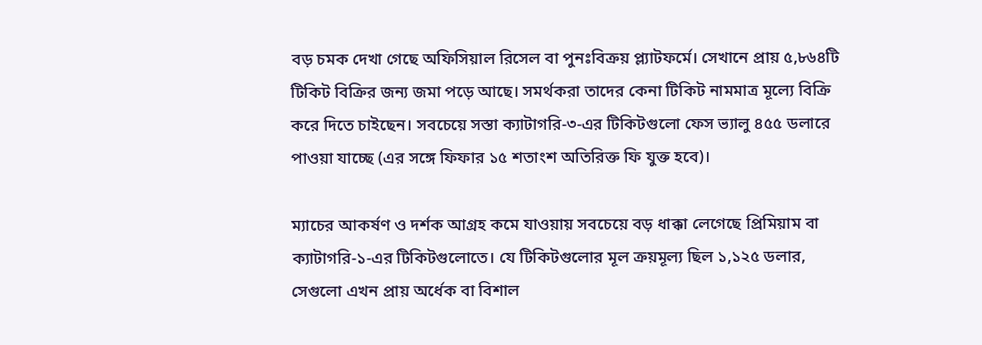বড় চমক দেখা গেছে অফিসিয়াল রিসেল বা পুনঃবিক্রয় প্ল্যাটফর্মে। সেখানে প্রায় ৫,৮৬৪টি টিকিট বিক্রির জন্য জমা পড়ে আছে। সমর্থকরা তাদের কেনা টিকিট নামমাত্র মূল্যে বিক্রি করে দিতে চাইছেন। সবচেয়ে সস্তা ক্যাটাগরি-৩-এর টিকিটগুলো ফেস ভ্যালু ৪৫৫ ডলারে পাওয়া যাচ্ছে (এর সঙ্গে ফিফার ১৫ শতাংশ অতিরিক্ত ফি যুক্ত হবে)।

ম্যাচের আকর্ষণ ও দর্শক আগ্রহ কমে যাওয়ায় সবচেয়ে বড় ধাক্কা লেগেছে প্রিমিয়াম বা ক্যাটাগরি-১-এর টিকিটগুলোতে। যে টিকিটগুলোর মূল ক্রয়মূল্য ছিল ১,১২৫ ডলার, সেগুলো এখন প্রায় অর্ধেক বা বিশাল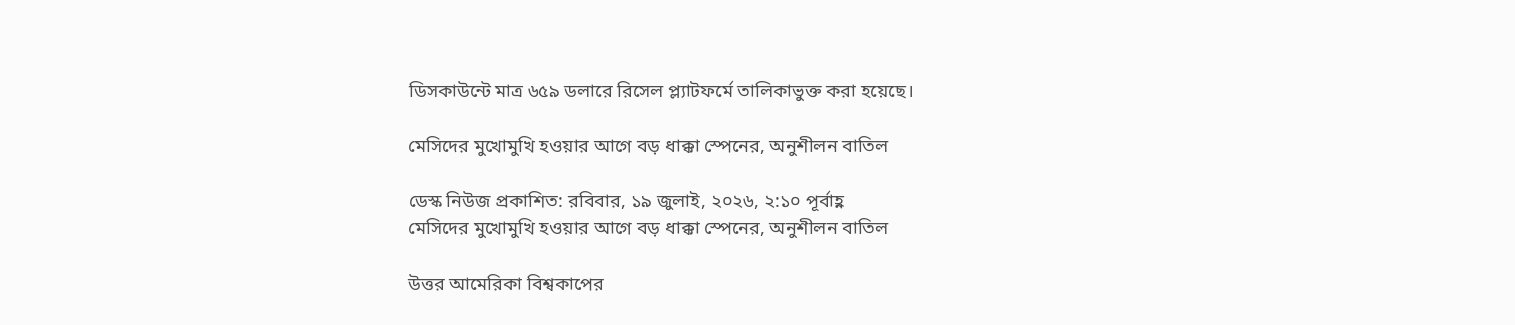ডিসকাউন্টে মাত্র ৬৫৯ ডলারে রিসেল প্ল্যাটফর্মে তালিকাভুক্ত করা হয়েছে।

মেসিদের মুখোমুখি হওয়ার আগে বড় ধাক্কা স্পেনের, অনুশীলন বাতিল

ডেস্ক নিউজ প্রকাশিত: রবিবার, ১৯ জুলাই, ২০২৬, ২:১০ পূর্বাহ্ণ
মেসিদের মুখোমুখি হওয়ার আগে বড় ধাক্কা স্পেনের, অনুশীলন বাতিল

উত্তর আমেরিকা বিশ্বকাপের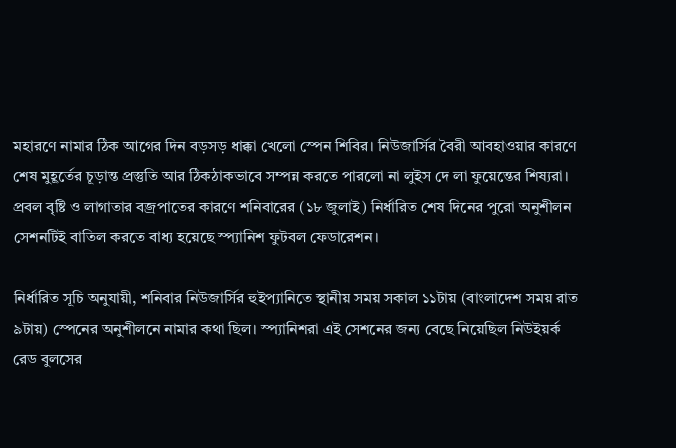মহারণে নামার ঠিক আগের দিন বড়সড় ধাক্কা খেলো স্পেন শিবির। নিউজার্সির বৈরী আবহাওয়ার কারণে শেষ মুহূর্তের চূড়ান্ত প্রস্তুতি আর ঠিকঠাকভাবে সম্পন্ন করতে পারলো না লুইস দে লা ফুয়েন্তের শিষ্যরা। প্রবল বৃষ্টি ও লাগাতার বজ্রপাতের কারণে শনিবারের (১৮ জুলাই) নির্ধারিত শেষ দিনের পুরো অনুশীলন সেশনটিই বাতিল করতে বাধ্য হয়েছে স্প্যানিশ ফুটবল ফেডারেশন।

নির্ধারিত সূচি অনুযায়ী, শনিবার নিউজার্সির হুইপ্যানিতে স্থানীয় সময় সকাল ১১টায় (বাংলাদেশ সময় রাত ৯টায়) স্পেনের অনুশীলনে নামার কথা ছিল। স্প্যানিশরা এই সেশনের জন্য বেছে নিয়েছিল নিউইয়র্ক রেড বুলসের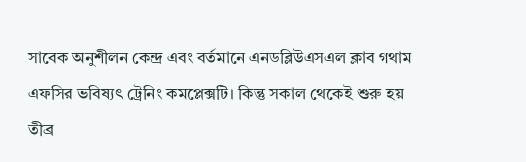সাবেক অনুশীলন কেন্দ্র এবং বর্তমানে এনডব্লিউএসএল ক্লাব গথাম এফসির ভবিষ্যৎ ট্রেনিং কমপ্লেক্সটি। কিন্তু সকাল থেকেই শুরু হয় তীব্র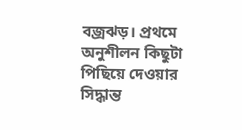বজ্রঝড়। প্রথমে অনুশীলন কিছুটা পিছিয়ে দেওয়ার সিদ্ধান্ত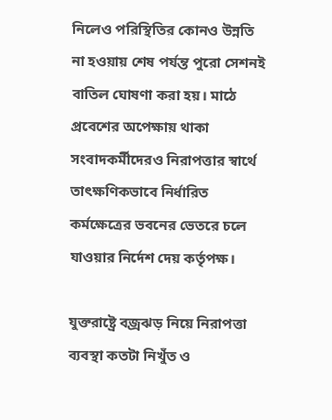নিলেও পরিস্থিতির কোনও উন্নতি না হওয়ায় শেষ পর্যন্ত পুরো সেশনই বাতিল ঘোষণা করা হয়। মাঠে প্রবেশের অপেক্ষায় থাকা সংবাদকর্মীদেরও নিরাপত্তার স্বার্থে তাৎক্ষণিকভাবে নির্ধারিত কর্মক্ষেত্রের ভবনের ভেতরে চলে যাওয়ার নির্দেশ দেয় কর্তৃপক্ষ।

যুক্তরাষ্ট্রে বজ্রঝড় নিয়ে নিরাপত্তা ব্যবস্থা কতটা নিখুঁত ও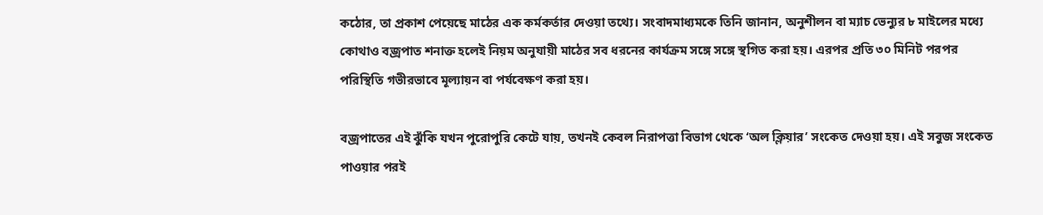কঠোর, তা প্রকাশ পেয়েছে মাঠের এক কর্মকর্তার দেওয়া তথ্যে। সংবাদমাধ্যমকে তিনি জানান, অনুশীলন বা ম্যাচ ভেন্যুর ৮ মাইলের মধ্যে কোথাও বজ্রপাত শনাক্ত হলেই নিয়ম অনুযায়ী মাঠের সব ধরনের কার্যক্রম সঙ্গে সঙ্গে স্থগিত করা হয়। এরপর প্রতি ৩০ মিনিট পরপর পরিস্থিতি গভীরভাবে মূল্যায়ন বা পর্যবেক্ষণ করা হয়।

বজ্রপাতের এই ঝুঁকি যখন পুরোপুরি কেটে যায়, তখনই কেবল নিরাপত্তা বিভাগ থেকে ‘অল ক্লিয়ার’ সংকেত দেওয়া হয়। এই সবুজ সংকেত পাওয়ার পরই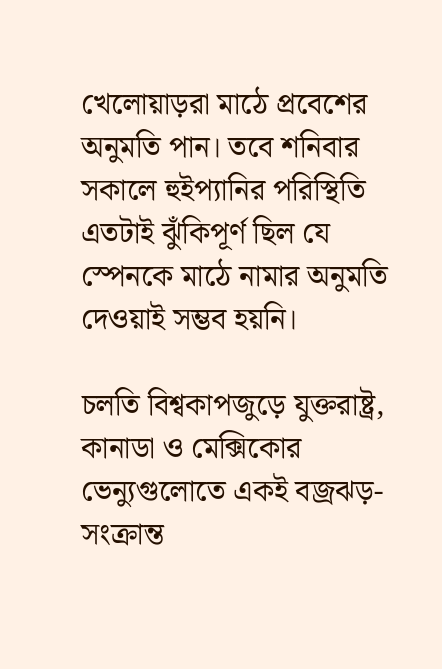খেলোয়াড়রা মাঠে প্রবেশের অনুমতি পান। তবে শনিবার সকালে হুইপ্যানির পরিস্থিতি এতটাই ঝুঁকিপূর্ণ ছিল যে স্পেনকে মাঠে নামার অনুমতি দেওয়াই সম্ভব হয়নি।

চলতি বিশ্বকাপজুড়ে যুক্তরাষ্ট্র, কানাডা ও মেক্সিকোর ভেন্যুগুলোতে একই বজ্রঝড়-সংক্রান্ত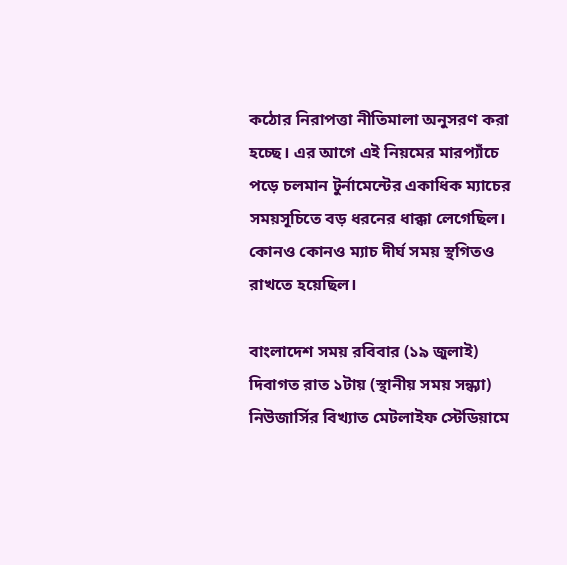কঠোর নিরাপত্তা নীতিমালা অনুসরণ করা হচ্ছে। এর আগে এই নিয়মের মারপ্যাঁচে পড়ে চলমান টুর্নামেন্টের একাধিক ম্যাচের সময়সূচিতে বড় ধরনের ধাক্কা লেগেছিল। কোনও কোনও ম্যাচ দীর্ঘ সময় স্থগিতও রাখতে হয়েছিল।

বাংলাদেশ সময় রবিবার (১৯ জুলাই) দিবাগত রাত ১টায় (স্থানীয় সময় সন্ধ্যা) নিউজার্সির বিখ্যাত মেটলাইফ স্টেডিয়ামে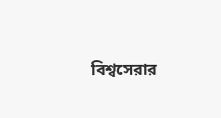বিশ্বসেরার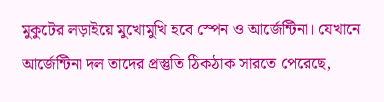মুকুটের লড়াইয়ে মুখোমুখি হবে স্পেন ও আর্জেন্টিনা। যেখানে আর্জেন্টিনা দল তাদের প্রস্তুতি ঠিকঠাক সারতে পেরেছে,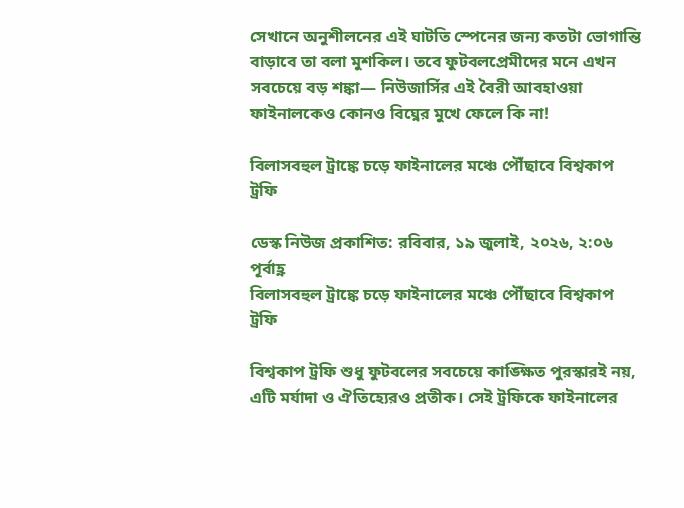সেখানে অনুশীলনের এই ঘাটতি স্পেনের জন্য কতটা ভোগান্তি বাড়াবে তা বলা মুশকিল। তবে ফুটবলপ্রেমীদের মনে এখন সবচেয়ে বড় শঙ্কা— নিউজার্সির এই বৈরী আবহাওয়া ফাইনালকেও কোনও বিঘ্নের মুখে ফেলে কি না!

বিলাসবহুল ট্রাঙ্কে চড়ে ফাইনালের মঞ্চে পৌঁছাবে বিশ্বকাপ ট্রফি

ডেস্ক নিউজ প্রকাশিত: রবিবার, ১৯ জুলাই, ২০২৬, ২:০৬ পূর্বাহ্ণ
বিলাসবহুল ট্রাঙ্কে চড়ে ফাইনালের মঞ্চে পৌঁছাবে বিশ্বকাপ ট্রফি

বিশ্বকাপ ট্রফি শুধু ফুটবলের সবচেয়ে কাঙ্ক্ষিত পুরস্কারই নয়, এটি মর্যাদা ও ঐতিহ্যেরও প্রতীক। সেই ট্রফিকে ফাইনালের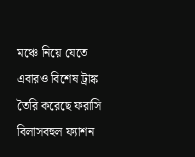মঞ্চে নিয়ে যেতে এবারও বিশেষ ট্রাঙ্ক তৈরি করেছে ফরাসি বিলাসবহুল ফ্যাশন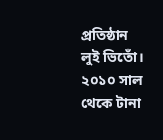প্রতিষ্ঠান লুই ভিতোঁ। ২০১০ সাল থেকে টানা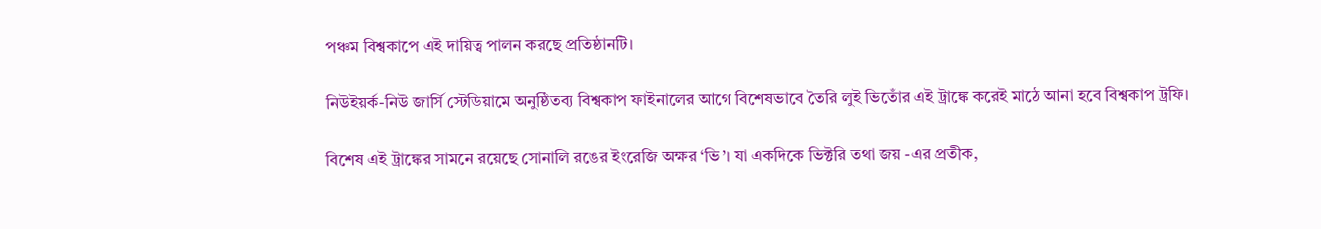পঞ্চম বিশ্বকাপে এই দায়িত্ব পালন করছে প্রতিষ্ঠানটি।

নিউইয়র্ক-নিউ জার্সি স্টেডিয়ামে অনুষ্ঠিতব্য বিশ্বকাপ ফাইনালের আগে বিশেষভাবে তৈরি লুই ভিতোঁর এই ট্রাঙ্কে করেই মাঠে আনা হবে বিশ্বকাপ ট্রফি।

বিশেষ এই ট্রাঙ্কের সামনে রয়েছে সোনালি রঙের ইংরেজি অক্ষর ‘ভি’। যা একদিকে ভিক্টরি তথা জয় -এর প্রতীক,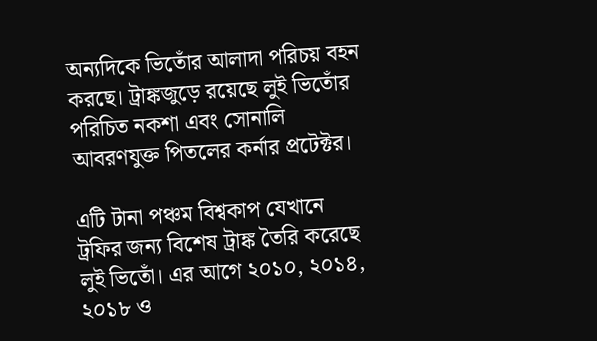অন্যদিকে ভিতোঁর আলাদা পরিচয় বহন করছে। ট্রাঙ্কজুড়ে রয়েছে লুই ভিতোঁর পরিচিত নকশা এবং সোনালি আবরণযুক্ত পিতলের কর্নার প্রটেক্টর।

এটি টানা পঞ্চম বিশ্বকাপ যেখানে ট্রফির জন্য বিশেষ ট্রাঙ্ক তৈরি করেছে লুই ভিতোঁ। এর আগে ২০১০, ২০১৪, ২০১৮ ও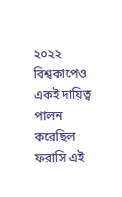২০২২ বিশ্বকাপেও একই দায়িত্ব পালন করেছিল ফরাসি এই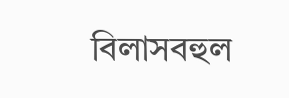বিলাসবহুল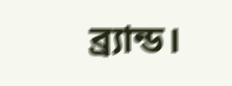ব্র্যান্ড।